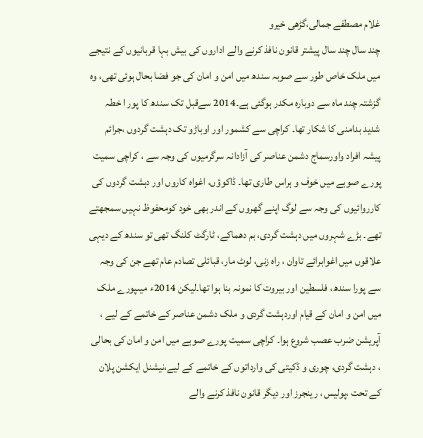غلام مصطفے جمالی،گڑھی خیرو
چند سال چند سال پیشتر قانون نافذ کرنے والے اداروں کی بیش بہا قربانیوں کے نتیجے میں ملک خاص طور سے صوبہ سندھ میں امن و امان کی جو فضا بحال ہوئی تھی، وہ گزشتہ چند ماہ سے دوبارہ مکدر ہوگئی ہے۔2014 سےقبل تک سندھ کا پور ا خطہ شدید بدامنی کا شکار تھا۔ کراچی سے کشمور اور اوباڑو تک دہشت گردوں ،جرائم پیشہ افراد واورسماج دشمن عناصر کی آزادانہ سرگرمیوں کی وجہ سے ، کراچی سمیت پورے صوبے میں خوف و ہراس طاری تھا۔ ڈاکوؤں، اغواہ کاروں اور دہشت گردوں کی کارروائیوں کی وجہ سے لوگ اپنے گھروں کے اندر بھی خود کومحفوظ نہیں سمجھتے تھے۔ بڑے شہروں میں دہشت گردی، بم دھماکے، ٹارگٹ کلنگ تھی تو سندھ کے دیہی علاقوں میں اغوابرائے تاوان ، راہ زنی، لوٹ مار، قبائلی تصادم عام تھے جن کی وجہ سے پورا سندھ، فلسطین اور بیروت کا نمونہ بنا ہوا تھا۔لیکن 2014ء میںپورے ملک میں امن و امان کے قیام اوردہشت گردی و ملک دشمن عناصر کے خاتمے کے لیے ، آپریشن ضرب عصب شروع ہوا۔ کراچی سمیت پورے صوبے میں امن و امان کی بحالی ، دہشت گردی، چوری و ڈکیتی کی وارداتوں کے خاتمے کے لیے،نیشنل ایکشن پلان کے تحت ،پولیس ، رینجرز اور دیگر قانون نافذ کرنے والے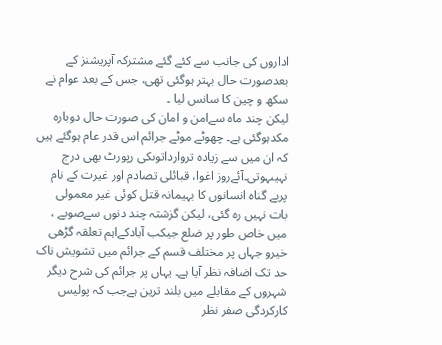اداروں کی جانب سے کئے گئے مشترکہ آپریشنز کے بعدصورت حال بہتر ہوگئی تھی، جس کے بعد عوام نے سکھ و چین کا سانس لیا ۔
لیکن چند ماہ سےامن و امان کی صورت حال دوبارہ مکدہوگئی ہے۔ چھوٹے موٹے جرائم اس قدر عام ہوگئے ہیں کہ ان میں سے زیادہ تروارداتوںکی رپورٹ بھی درج نہیںہوتی۔آئےروز اغوا، قبائلی تصادم اور غیرت کے نام پربے گناہ انسانوں کا بہیمانہ قتل کوئی غیر معمولی بات نہیں رہ گئی، لیکن گزشتہ چند دنوں سےصوبے ، میں خاص طور پر ضلع جیکب آبادکےاہم تعلقہ گڑھی خیرو جہاں پر مختلف قسم کے جرائم میں تشویش ناک حد تک اضافہ نظر آیا ہے۔ یہاں پر جرائم کی شرح دیگر شہروں کے مقابلے میں بلند ترین ہےجب کہ پولیس کارکردگی صفر نظر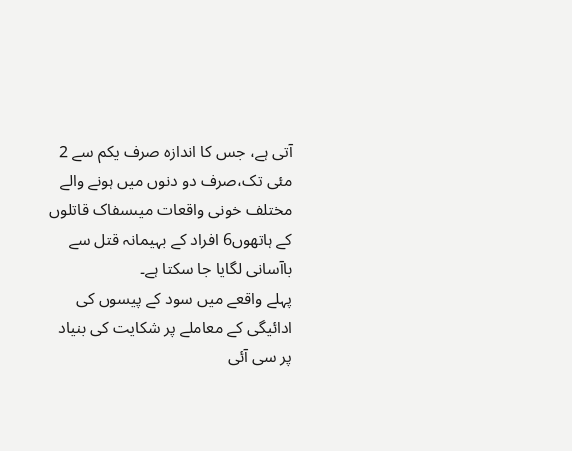آتی ہے، جس کا اندازہ صرف یکم سے 2 مئی تک،صرف دو دنوں میں ہونے والے مختلف خونی واقعات میںسفاک قاتلوں کے ہاتھوں6 افراد کے بہیمانہ قتل سے باآسانی لگایا جا سکتا ہے۔
پہلے واقعے میں سود کے پیسوں کی ادائیگی کے معاملے پر شکایت کی بنیاد پر سی آئی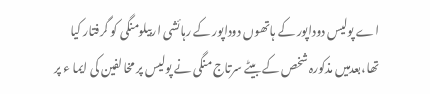اے پولیس دوداپور کے ہاتھوں دوداپور کے رہائشی اربیلومنگی کو گرفتار کیا تھا،بعدمیں مذکورہ شخص کے بیٹے سرتاج منگی نے پولیس پر مخالفین کی ایما ء پر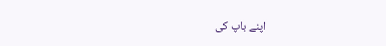اپنے باپ کی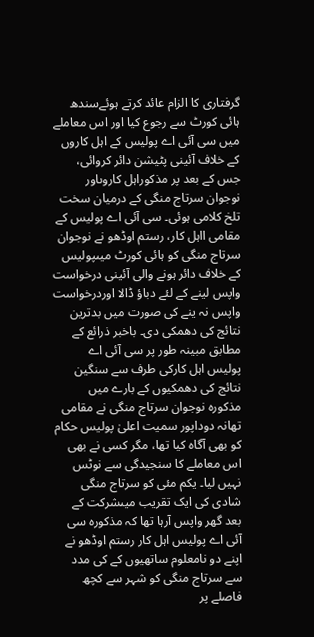گرفتاری کا الزام عائد کرتے ہوئےسندھ ہائی کورٹ سے رجوع کیا اور اس معاملے میں سی آئی اے پولیس کے اہل کاروں کے خلاف آئینی پٹیشن دائر کروائی، جس کے بعد پر مذکوراہل کاروںاور نوجوان سرتاج منگی کے درمیان سخت تلخ کلامی ہوئی۔ سی آئی اے پولیس کے مقامی ااہل کار، رستم اوڈھو نے نوجوان سرتاج منگی کو ہائی کورٹ میںپولیس کے خلاف دائر ہونے والی آئینی درخواست واپس لینے کے لئے دباؤ ڈالا اوردرخواست واپس نہ ینے کی صورت میں بدترین نتائج کی دھمکی دی۔ باخبر ذرائع کے مطابق مبینہ طور پر سی آئی اے پولیس اہل کارکی طرف سے سنگین نتائج کی دھمکیوں کے بارے میں مذکورہ نوجوان سرتاج منگی نے مقامی تھانہ دوداپور سمیت اعلیٰ پولیس حکام کو بھی آگاہ کیا تھا، مگر کسی نے بھی اس معاملے کا سنجیدگی سے نوٹس نہیں لیا۔ یکم مئی کو سرتاج منگی شادی کی ایک تقریب میںشرکت کے بعد گھر واپس آرہا تھا کہ مذکورہ سی آئی اے پولیس اہل کار رستم اوڈھو نے اپنے دو نامعلوم ساتھیوں کے کی مدد سے سرتاج منگی کو شہر سے کچھ فاصلے پر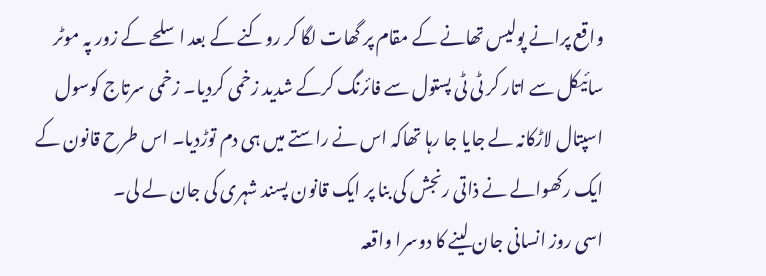واقع پرانے پولیس تھانے کے مقام پر گھات لگا کر روکنے کے بعد اسلحے کے زور پہ موٹر سائیکل سے اتار کر ٹی ٹی پستول سے فائرنگ کرکے شدید زخمی کردیا۔ زخمی سرتاج کوسول اسپتال لاڑکانہ لے جایا جا رہا تھاکہ اس نے راستے میں ہی دم توڑدیا۔ اس طرح قانون کے ایک رکھوالے نے ذاتی رنجش کی بنا پر ایک قانون پسند شہری کی جان لے لی۔
اسی روز انسانی جان لینے کا دوسرا واقعہ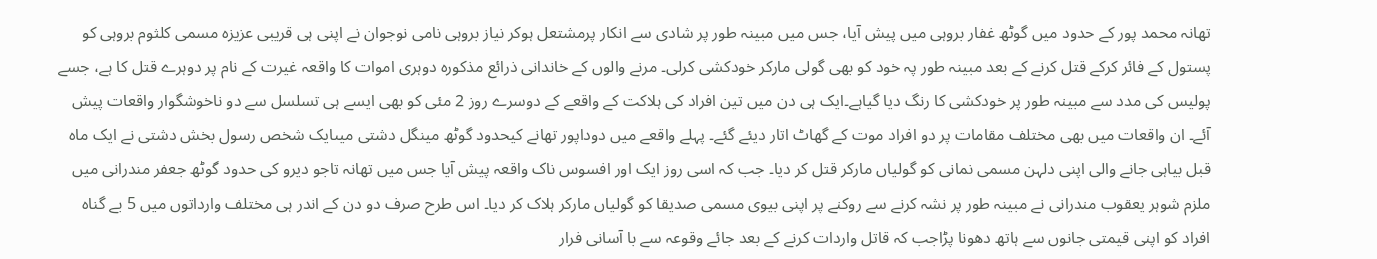تھانہ محمد پور کے حدود میں گوٹھ غفار بروہی میں پیش آیا، جس میں مبینہ طور پر شادی سے انکار پرمشتعل ہوکر نیاز بروہی نامی نوجوان نے اپنی ہی قریبی عزیزہ مسمی کلثوم بروہی کو پستول کے فائر کرکے قتل کرنے کے بعد مبینہ طور پہ خود کو بھی گولی مارکر خودکشی کرلی۔ مرنے والوں کے خاندانی ذرائع مذکورہ دوہری اموات کا واقعہ غیرت کے نام پر دوہرے قتل کا ہے، جسے پولیس کی مدد سے مبینہ طور پر خودکشی کا رنگ دیا گیاہے۔ایک ہی دن میں تین افراد کی ہلاکت کے واقعے کے دوسرے روز 2 مئی کو بھی ایسے ہی تسلسل سے دو ناخوشگوار واقعات پیش آئے۔ ان واقعات میں بھی مختلف مقامات پر دو افراد موت کے گھاٹ اتار دیئے گئے۔ پہلے واقعے میں دوداپور تھانے کیحدود گوٹھ مینگل دشتی میںایک شخص رسول بخش دشتی نے ایک ماہ قبل بیاہی جانے والی اپنی دلہن مسمی نمانی کو گولیاں مارکر قتل کر دیا۔ جب کہ اسی روز ایک اور افسوس ناک واقعہ پیش آیا جس میں تھانہ تاجو دیرو کی حدود گوٹھ جعفر مندرانی میں ملزم شوہر یعقوب مندرانی نے مبینہ طور پر نشہ کرنے سے روکنے پر اپنی بیوی مسمی صدیقا کو گولیاں مارکر ہلاک کر دیا۔ اس طرح صرف دو دن کے اندر ہی مختلف وارداتوں میں 5 بے گناہ افراد کو اپنی قیمتی جانوں سے ہاتھ دھونا پڑاجب کہ قاتل واردات کرنے کے بعد جائے وقوعہ سے با آسانی فرار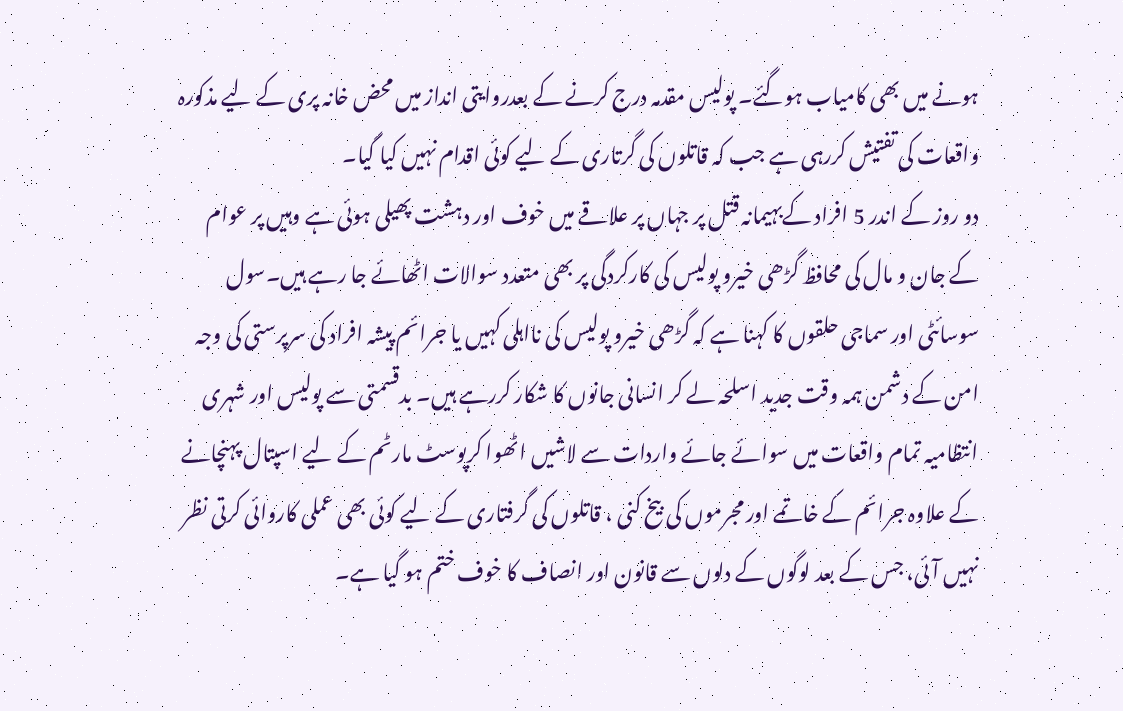ہونے میں بھی کامیاب ہوگئے۔ پولیس مقدمہ درج کرنے کے بعدروایتی انداز میں محض خانہ پری کے لیے مذکورہ واقعات کی تفتیش کررہی ہے جب کہ قاتلوں کی گرتاری کے لیے کوئی اقدام نہیں کیا گیا۔
دو روز کے اندر 5 افراد کےبہیمانہ قتل پر جہاں پر علاقے میں خوف اور دہشت پھیلی ہوئی ہے وہیں پر عوام کے جان و مال کی محافظ گڑھی خیرو پولیس کی کارکردگی پر بھی متعدد سوالات اٹھائے جا رہے ہیں۔سول سوسائٹی اور سماجی حلقوں کا کہنا ہے کہ گڑھی خیرو پولیس کی نااہلی کہیں یا جرائم پیشہ افراد کی سرپرستی کی وجہ امن کے دشمن ہمہ وقت جدید اسلحہ لے کر انسانی جانوں کا شکار کررہے ہیں۔ بدقسمتی سے پولیس اور شہری انتظامیہ تمام واقعات میں سوائے جائے واردات سے لاشیں اٹھوا کرپوسٹ مارٹم کے لیے اسپتال پہنچانے کے علاوہ جرائم کے خاتمے اور مجرموں کی بیخ کنی ، قاتلوں کی گرفتاری کے لیے کوئی بھی عملی کاروائی کرتی نظر نہیں آئی، جس کے بعد لوگوں کے دلوں سے قانون اور انصاف کا خوف ختم ہو گیا ہے۔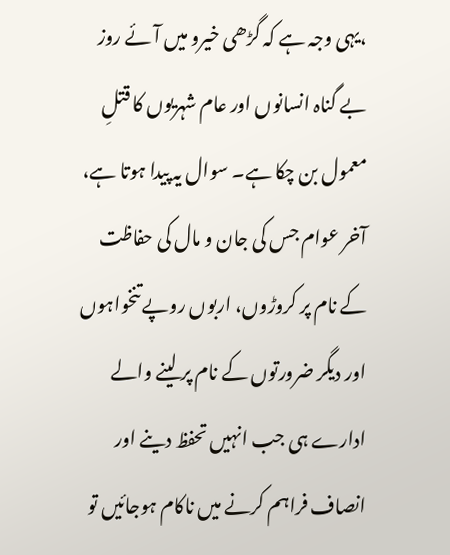،یہی وجہ ہے کہ گڑھی خیرو میں آئے روز بے گناہ انسانوں اور عام شہریوں کا قتلِ معمول بن چکا ہے۔ سوال یہ پیدا ہوتا ہے، آخر عوام جس کی جان و مال کی حفاظت کے نام پر کروڑوں، اربوں روپے تنخواہوں اور دیگر ضرورتوں کے نام پر لینے والے ادارے ہی جب انہیں تحفظ دینے اور انصاف فراہم کرنے میں ناکام ہوجائیں تو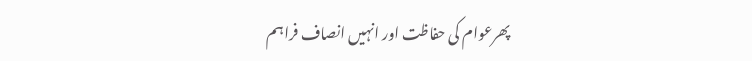پھرعوام کی حفاظت اور انہیں انصاف فراہم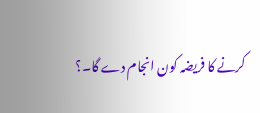کرنے کا فریضہ کون انجام دے گا۔؟